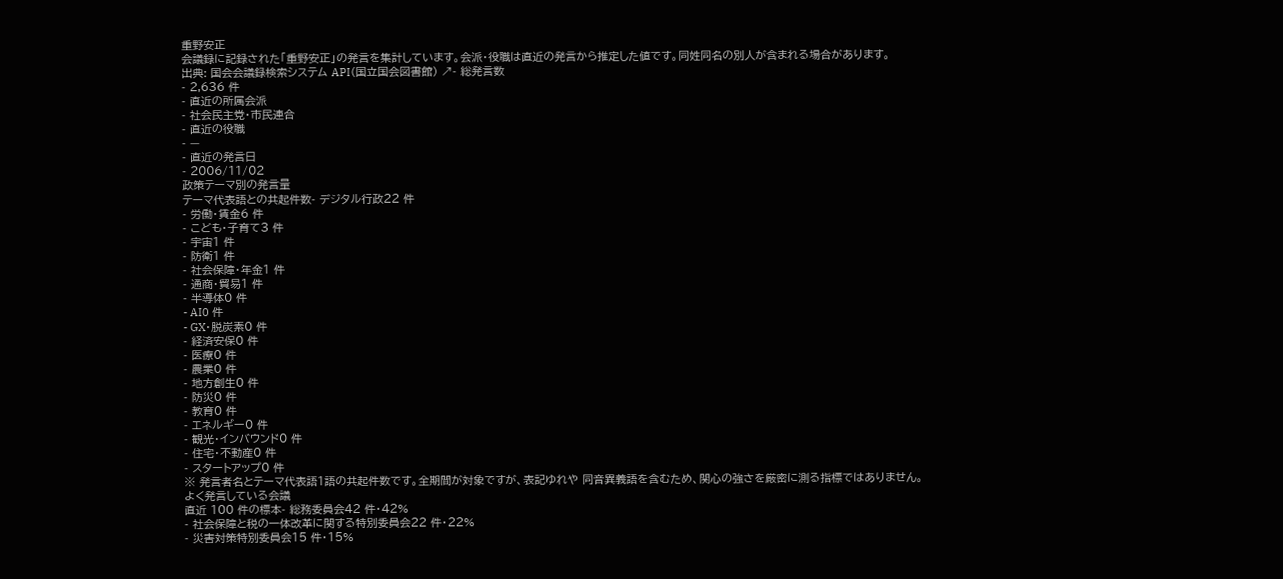重野安正
会議録に記録された「重野安正」の発言を集計しています。会派・役職は直近の発言から推定した値です。同姓同名の別人が含まれる場合があります。
出典: 国会会議録検索システム API(国立国会図書館) ↗- 総発言数
- 2,636 件
- 直近の所属会派
- 社会民主党・市民連合
- 直近の役職
- —
- 直近の発言日
- 2006/11/02
政策テーマ別の発言量
テーマ代表語との共起件数- デジタル行政22 件
- 労働・賃金6 件
- こども・子育て3 件
- 宇宙1 件
- 防衛1 件
- 社会保障・年金1 件
- 通商・貿易1 件
- 半導体0 件
- AI0 件
- GX・脱炭素0 件
- 経済安保0 件
- 医療0 件
- 農業0 件
- 地方創生0 件
- 防災0 件
- 教育0 件
- エネルギー0 件
- 観光・インバウンド0 件
- 住宅・不動産0 件
- スタートアップ0 件
※ 発言者名とテーマ代表語1語の共起件数です。全期間が対象ですが、表記ゆれや 同音異義語を含むため、関心の強さを厳密に測る指標ではありません。
よく発言している会議
直近 100 件の標本- 総務委員会42 件・42%
- 社会保障と税の一体改革に関する特別委員会22 件・22%
- 災害対策特別委員会15 件・15%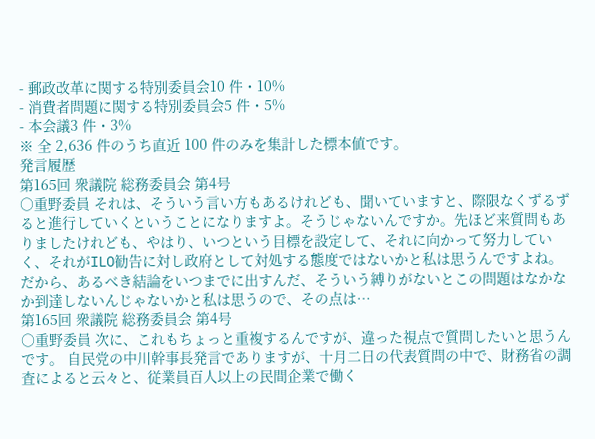- 郵政改革に関する特別委員会10 件・10%
- 消費者問題に関する特別委員会5 件・5%
- 本会議3 件・3%
※ 全 2,636 件のうち直近 100 件のみを集計した標本値です。
発言履歴
第165回 衆議院 総務委員会 第4号
○重野委員 それは、そういう言い方もあるけれども、聞いていますと、際限なくずるずると進行していくということになりますよ。そうじゃないんですか。先ほど来質問もありましたけれども、やはり、いつという目標を設定して、それに向かって努力していく、それがILO勧告に対し政府として対処する態度ではないかと私は思うんですよね。だから、あるべき結論をいつまでに出すんだ、そういう縛りがないとこの問題はなかなか到達しないんじゃないかと私は思うので、その点は…
第165回 衆議院 総務委員会 第4号
○重野委員 次に、これもちょっと重複するんですが、違った視点で質問したいと思うんです。 自民党の中川幹事長発言でありますが、十月二日の代表質問の中で、財務省の調査によると云々と、従業員百人以上の民間企業で働く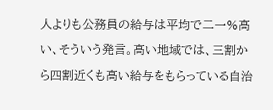人よりも公務員の給与は平均で二一%高い、そういう発言。高い地域では、三割から四割近くも高い給与をもらっている自治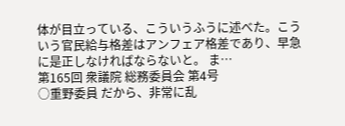体が目立っている、こういうふうに述べた。こういう官民給与格差はアンフェア格差であり、早急に是正しなければならないと。 ま…
第165回 衆議院 総務委員会 第4号
○重野委員 だから、非常に乱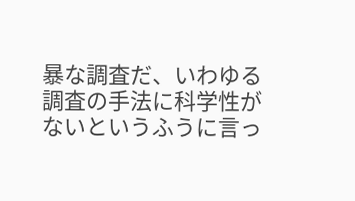暴な調査だ、いわゆる調査の手法に科学性がないというふうに言っ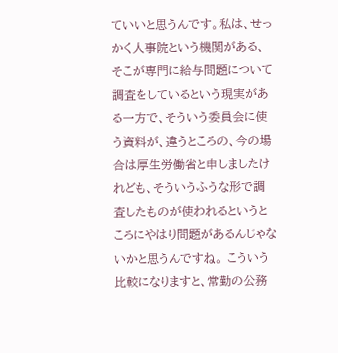ていいと思うんです。私は、せっかく人事院という機関がある、そこが専門に給与問題について調査をしているという現実がある一方で、そういう委員会に使う資料が、違うところの、今の場合は厚生労働省と申しましたけれども、そういうふうな形で調査したものが使われるというところにやはり問題があるんじゃないかと思うんですね。 こういう比較になりますと、常勤の公務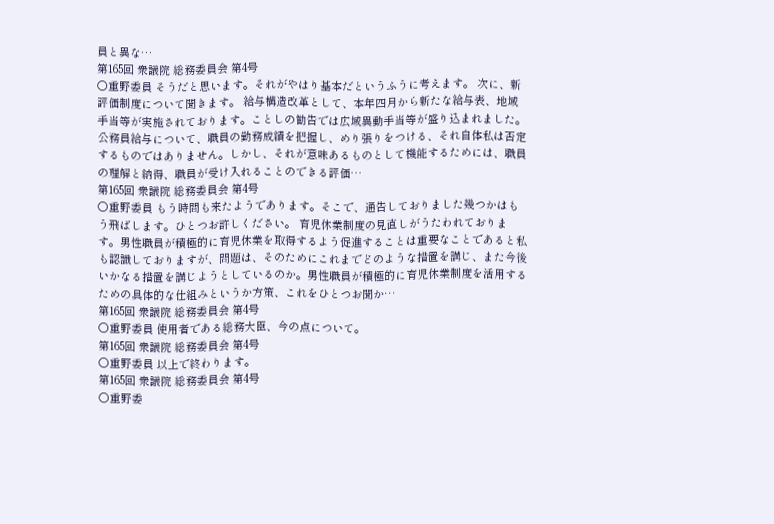員と異な…
第165回 衆議院 総務委員会 第4号
○重野委員 そうだと思います。それがやはり基本だというふうに考えます。 次に、新評価制度について聞きます。 給与構造改革として、本年四月から新たな給与表、地域手当等が実施されております。ことしの勧告では広域異動手当等が盛り込まれました。 公務員給与について、職員の勤務成績を把握し、めり張りをつける、それ自体私は否定するものではありません。しかし、それが意味あるものとして機能するためには、職員の理解と納得、職員が受け入れることのできる評価…
第165回 衆議院 総務委員会 第4号
○重野委員 もう時間も来たようであります。そこで、通告しておりました幾つかはもう飛ばします。ひとつお許しください。 育児休業制度の見直しがうたわれております。男性職員が積極的に育児休業を取得するよう促進することは重要なことであると私も認識しておりますが、問題は、そのためにこれまでどのような措置を講じ、また今後いかなる措置を講じようとしているのか。男性職員が積極的に育児休業制度を活用するための具体的な仕組みというか方策、これをひとつお聞か…
第165回 衆議院 総務委員会 第4号
○重野委員 使用者である総務大臣、今の点について。
第165回 衆議院 総務委員会 第4号
○重野委員 以上で終わります。
第165回 衆議院 総務委員会 第4号
○重野委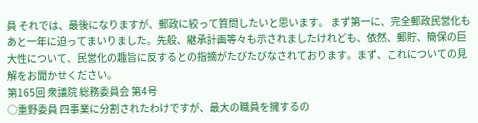員 それでは、最後になりますが、郵政に絞って質問したいと思います。 まず第一に、完全郵政民営化もあと一年に迫ってまいりました。先般、継承計画等々も示されましたけれども、依然、郵貯、簡保の巨大性について、民営化の趣旨に反するとの指摘がたびたびなされております。まず、これについての見解をお聞かせください。
第165回 衆議院 総務委員会 第4号
○重野委員 四事業に分割されたわけですが、最大の職員を擁するの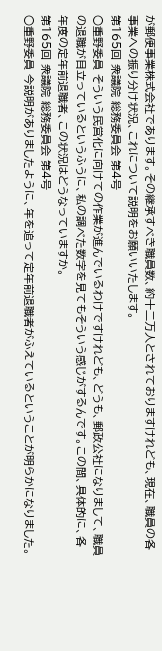が郵便事業株式会社であります。その継承すべき職員数、約十二万人とされておりますけれども、現在、職員の各事業への振り分け状況、これについて説明をお願いいたします。
第165回 衆議院 総務委員会 第4号
○重野委員 そういう民営化に向けての作業が進んでいるわけですけれども、どうも、郵政公社になりまして、職員の退職が目立っているというふうに、私の調べた数字を見てもそういう感じがするんです。この間、具体的に、各年度の定年前退職者、この状況はどうなっていますか。
第165回 衆議院 総務委員会 第4号
○重野委員 今説明がありましたように、年を追って定年前退職者がふえているということが明らかになりました。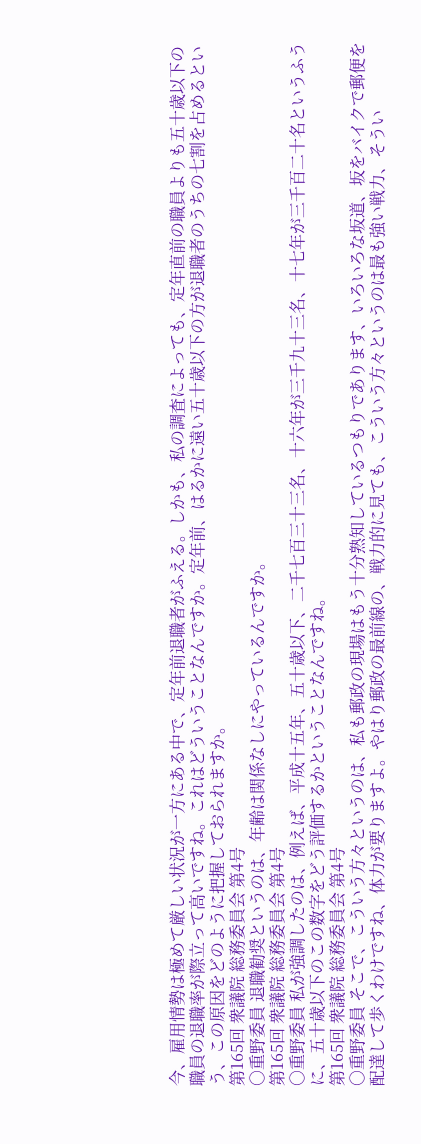今、雇用情勢は極めて厳しい状況が一方にある中で、定年前退職者がふえる。しかも、私の調査によっても、定年直前の職員よりも五十歳以下の職員の退職率が際立って高いですね。これはどういうことなんですか。定年前、はるかに遠い五十歳以下の方が退職者のうちの七割を占めるという、この原因をどのように把握しておられますか。
第165回 衆議院 総務委員会 第4号
○重野委員 退職勧奨というのは、年齢は関係なしにやっているんですか。
第165回 衆議院 総務委員会 第4号
○重野委員 私が強調したのは、例えば、平成十五年、五十歳以下、二千七百三十三名、十六年が三千九十三名、十七年が三千百二十名というふうに、五十歳以下のこの数字をどう評価するかということなんですね。
第165回 衆議院 総務委員会 第4号
○重野委員 そこで、こういう方々というのは、私も郵政の現場はもう十分熟知しているつもりであります、いろいろな坂道、坂をバイクで郵便を配達して歩くわけですね、体力が要りますよ。やはり郵政の最前線の、戦力的に見ても、こういう方々というのは最も強い戦力、そうい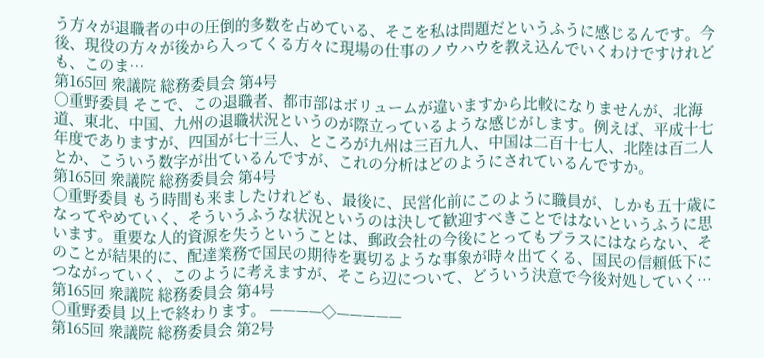う方々が退職者の中の圧倒的多数を占めている、そこを私は問題だというふうに感じるんです。今後、現役の方々が後から入ってくる方々に現場の仕事のノウハウを教え込んでいくわけですけれども、このま…
第165回 衆議院 総務委員会 第4号
○重野委員 そこで、この退職者、都市部はボリュームが違いますから比較になりませんが、北海道、東北、中国、九州の退職状況というのが際立っているような感じがします。例えば、平成十七年度でありますが、四国が七十三人、ところが九州は三百九人、中国は二百十七人、北陸は百二人とか、こういう数字が出ているんですが、これの分析はどのようにされているんですか。
第165回 衆議院 総務委員会 第4号
○重野委員 もう時間も来ましたけれども、最後に、民営化前にこのように職員が、しかも五十歳になってやめていく、そういうふうな状況というのは決して歓迎すべきことではないというふうに思います。重要な人的資源を失うということは、郵政会社の今後にとってもプラスにはならない、そのことが結果的に、配達業務で国民の期待を裏切るような事象が時々出てくる、国民の信頼低下につながっていく、このように考えますが、そこら辺について、どういう決意で今後対処していく…
第165回 衆議院 総務委員会 第4号
○重野委員 以上で終わります。 ————◇—————
第165回 衆議院 総務委員会 第2号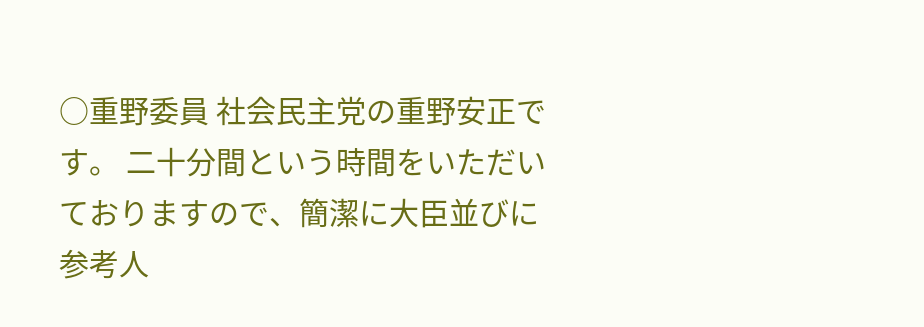○重野委員 社会民主党の重野安正です。 二十分間という時間をいただいておりますので、簡潔に大臣並びに参考人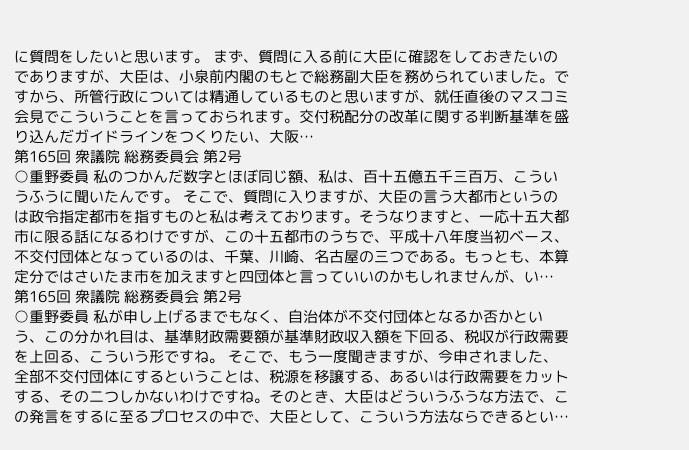に質問をしたいと思います。 まず、質問に入る前に大臣に確認をしておきたいのでありますが、大臣は、小泉前内閣のもとで総務副大臣を務められていました。ですから、所管行政については精通しているものと思いますが、就任直後のマスコミ会見でこういうことを言っておられます。交付税配分の改革に関する判断基準を盛り込んだガイドラインをつくりたい、大阪…
第165回 衆議院 総務委員会 第2号
○重野委員 私のつかんだ数字とほぼ同じ額、私は、百十五億五千三百万、こういうふうに聞いたんです。 そこで、質問に入りますが、大臣の言う大都市というのは政令指定都市を指すものと私は考えております。そうなりますと、一応十五大都市に限る話になるわけですが、この十五都市のうちで、平成十八年度当初ベース、不交付団体となっているのは、千葉、川崎、名古屋の三つである。もっとも、本算定分ではさいたま市を加えますと四団体と言っていいのかもしれませんが、い…
第165回 衆議院 総務委員会 第2号
○重野委員 私が申し上げるまでもなく、自治体が不交付団体となるか否かという、この分かれ目は、基準財政需要額が基準財政収入額を下回る、税収が行政需要を上回る、こういう形ですね。 そこで、もう一度聞きますが、今申されました、全部不交付団体にするということは、税源を移譲する、あるいは行政需要をカットする、その二つしかないわけですね。そのとき、大臣はどういうふうな方法で、この発言をするに至るプロセスの中で、大臣として、こういう方法ならできるとい…